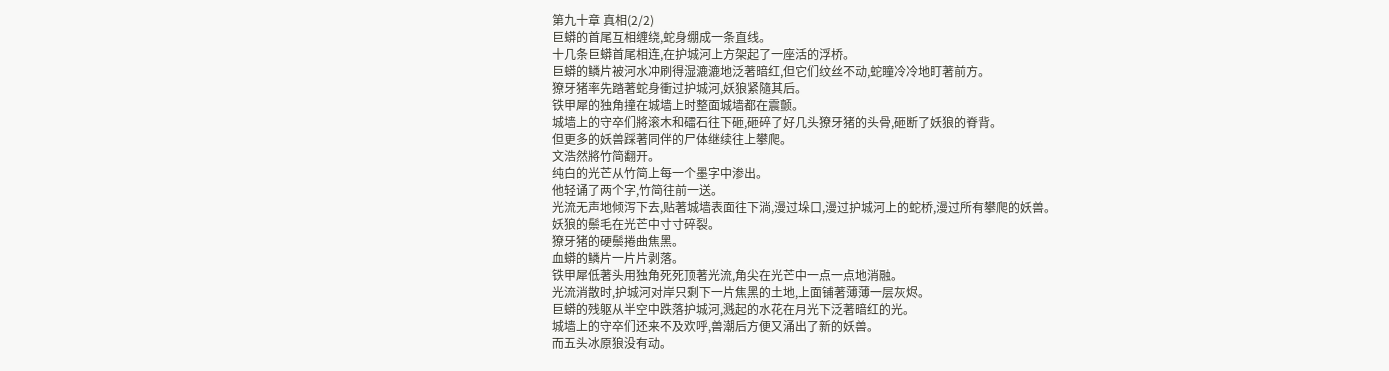第九十章 真相(2/2)
巨蟒的首尾互相缠绕,蛇身绷成一条直线。
十几条巨蟒首尾相连,在护城河上方架起了一座活的浮桥。
巨蟒的鳞片被河水冲刷得湿漉漉地泛著暗红,但它们纹丝不动,蛇瞳冷冷地盯著前方。
獠牙猪率先踏著蛇身衝过护城河,妖狼紧隨其后。
铁甲犀的独角撞在城墙上时整面城墙都在震颤。
城墙上的守卒们將滚木和礌石往下砸,砸碎了好几头獠牙猪的头骨,砸断了妖狼的脊背。
但更多的妖兽踩著同伴的尸体继续往上攀爬。
文浩然將竹简翻开。
纯白的光芒从竹简上每一个墨字中渗出。
他轻诵了两个字,竹简往前一送。
光流无声地倾泻下去,贴著城墙表面往下淌,漫过垛口,漫过护城河上的蛇桥,漫过所有攀爬的妖兽。
妖狼的鬃毛在光芒中寸寸碎裂。
獠牙猪的硬鬃捲曲焦黑。
血蟒的鳞片一片片剥落。
铁甲犀低著头用独角死死顶著光流,角尖在光芒中一点一点地消融。
光流消散时,护城河对岸只剩下一片焦黑的土地,上面铺著薄薄一层灰烬。
巨蟒的残躯从半空中跌落护城河,溅起的水花在月光下泛著暗红的光。
城墙上的守卒们还来不及欢呼,兽潮后方便又涌出了新的妖兽。
而五头冰原狼没有动。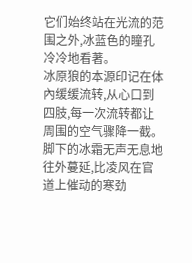它们始终站在光流的范围之外,冰蓝色的瞳孔冷冷地看著。
冰原狼的本源印记在体內缓缓流转,从心口到四肢,每一次流转都让周围的空气骤降一截。
脚下的冰霜无声无息地往外蔓延,比凌风在官道上催动的寒劲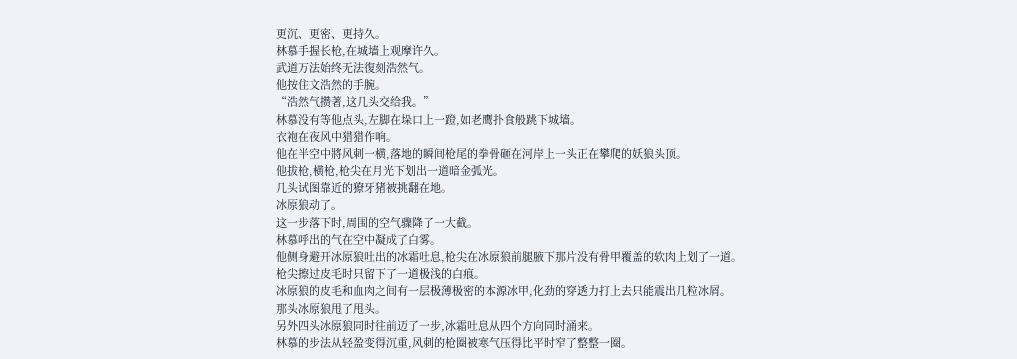更沉、更密、更持久。
林慕手握长枪,在城墙上观摩许久。
武道万法始终无法復刻浩然气。
他按住文浩然的手腕。
“浩然气攒著,这几头交给我。”
林慕没有等他点头,左脚在垛口上一蹬,如老鹰扑食般跳下城墙。
衣袍在夜风中猎猎作响。
他在半空中將风刺一横,落地的瞬间枪尾的拳骨砸在河岸上一头正在攀爬的妖狼头顶。
他拔枪,横枪,枪尖在月光下划出一道暗金弧光。
几头试图靠近的獠牙猪被挑翻在地。
冰原狼动了。
这一步落下时,周围的空气骤降了一大截。
林慕呼出的气在空中凝成了白雾。
他侧身避开冰原狼吐出的冰霜吐息,枪尖在冰原狼前腿腋下那片没有骨甲覆盖的软肉上划了一道。
枪尖擦过皮毛时只留下了一道极浅的白痕。
冰原狼的皮毛和血肉之间有一层极薄极密的本源冰甲,化劲的穿透力打上去只能震出几粒冰屑。
那头冰原狼甩了甩头。
另外四头冰原狼同时往前迈了一步,冰霜吐息从四个方向同时涌来。
林慕的步法从轻盈变得沉重,风刺的枪圈被寒气压得比平时窄了整整一圈。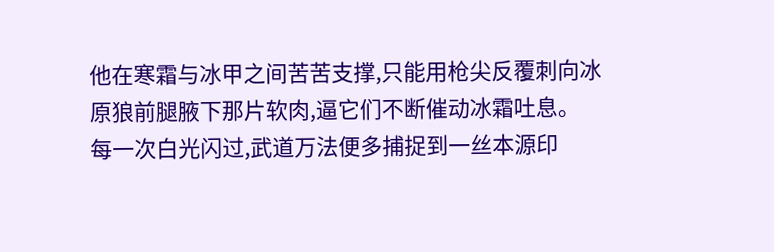他在寒霜与冰甲之间苦苦支撑,只能用枪尖反覆刺向冰原狼前腿腋下那片软肉,逼它们不断催动冰霜吐息。
每一次白光闪过,武道万法便多捕捉到一丝本源印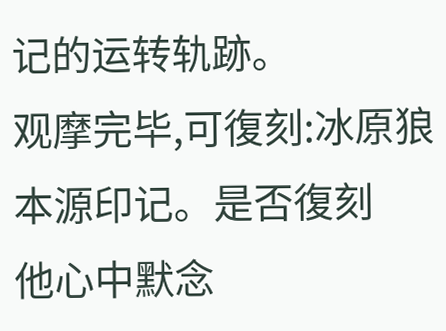记的运转轨跡。
观摩完毕,可復刻:冰原狼本源印记。是否復刻
他心中默念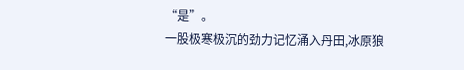“是”。
一股极寒极沉的劲力记忆涌入丹田,冰原狼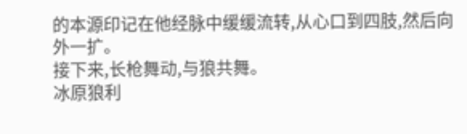的本源印记在他经脉中缓缓流转,从心口到四肢,然后向外一扩。
接下来,长枪舞动,与狼共舞。
冰原狼利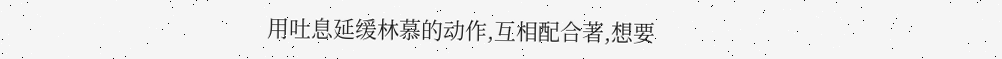用吐息延缓林慕的动作,互相配合著,想要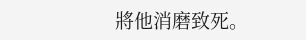將他消磨致死。